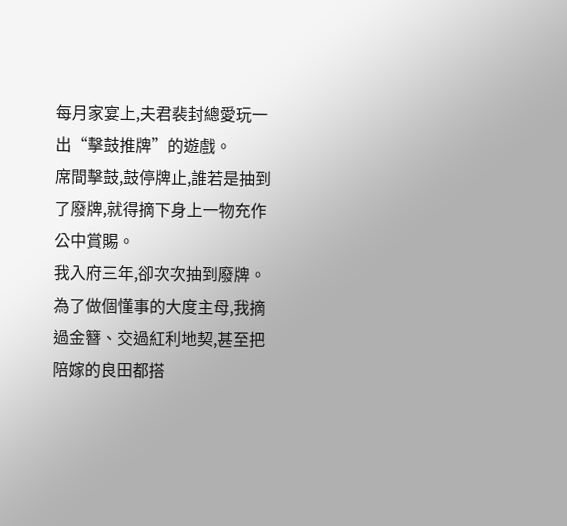每月家宴上,夫君裴封總愛玩一出“擊鼓推牌”的遊戲。
席間擊鼓,鼓停牌止,誰若是抽到了廢牌,就得摘下身上一物充作公中賞賜。
我入府三年,卻次次抽到廢牌。
為了做個懂事的大度主母,我摘過金簪、交過紅利地契,甚至把陪嫁的良田都搭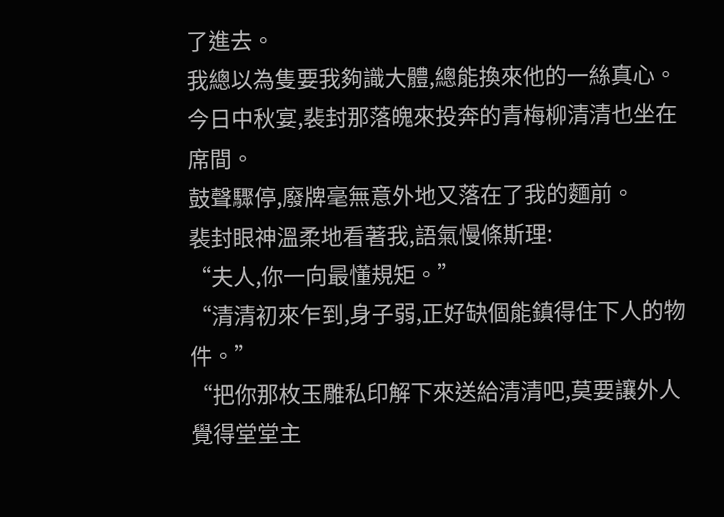了進去。
我總以為隻要我夠識大體,總能換來他的一絲真心。
今日中秋宴,裴封那落魄來投奔的青梅柳清清也坐在席間。
鼓聲驟停,廢牌毫無意外地又落在了我的麵前。
裴封眼神溫柔地看著我,語氣慢條斯理:
“夫人,你一向最懂規矩。”
“清清初來乍到,身子弱,正好缺個能鎮得住下人的物件。”
“把你那枚玉雕私印解下來送給清清吧,莫要讓外人覺得堂堂主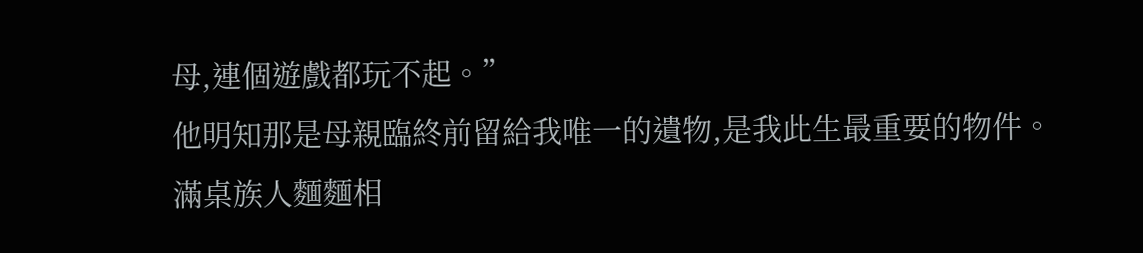母,連個遊戲都玩不起。”
他明知那是母親臨終前留給我唯一的遺物,是我此生最重要的物件。
滿桌族人麵麵相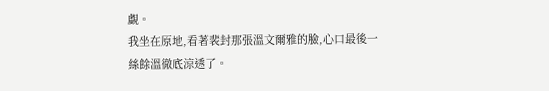覷。
我坐在原地,看著裴封那張溫文爾雅的臉,心口最後一絲餘溫徹底涼透了。